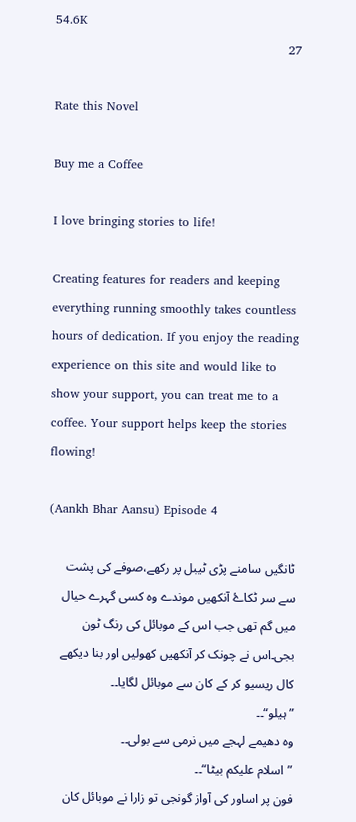54.6K
27

Rate this Novel

Buy me a Coffee

I love bringing stories to life!

Creating features for readers and keeping everything running smoothly takes countless hours of dedication. If you enjoy the reading experience on this site and would like to show your support, you can treat me to a coffee. Your support helps keep the stories flowing!

(Aankh Bhar Aansu) Episode 4

ٹانگیں سامنے پڑی ٹیبل پر رکھے،صوفے کی پشت سے سر ٹکاۓ آنکھیں موندے وہ کسی گہرے حیال میں گم تھی جب اس کے موبائل کی رنگ ٹون بجی۔اس نے چونک کر آنکھیں کھولیں اور بنا دیکھے کال ریسیو کر کے کان سے موبائل لگایا۔۔
”ہیلو“۔۔
وہ دھیمے لہجے میں نرمی سے بولی۔۔
”اسلام علیکم بیٹا“۔۔
فون پر اساور کی آواز گونجی تو زارا نے موبائل کان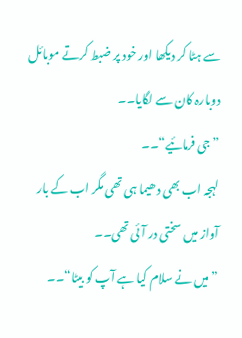سے ہٹا کر دیکھا اور خود پر ضبط کرتے موبائل دوبارہ کان سے لگایا۔۔
”جی فرمائیے“۔۔
لہجہ اب بھی دھیما ہی تھی مگر اب کے بار آواز میں سختی در آئی تھی۔۔
”میں نے سلام کیا ہے آپ کو بیٹا“۔۔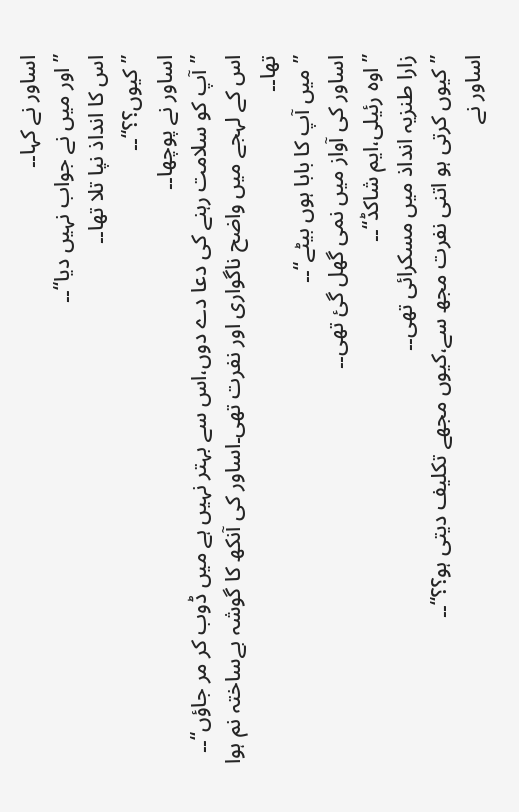اساور نے کہا۔۔
”اور میں نے جواب نہیں دیا“۔۔
اس کا انداذ نپا تلا تھا۔۔
”کیوں؟؟“۔۔
اساور نے پوچھا۔۔
”آپ کو سلامت رہنے کی دعا دے دوں،اس سے بہتر نہیں ہے میں ڈوب کر مر جاؤں“۔۔
اس کے لہجے میں واضح ناگواری اور نفرت تھی۔اساور کی آنکھ کا گوشہ بےساختہ نم ہوا تھا۔۔
”میں آپ کا بابا ہوں بیٹے“۔۔
اساور کی آواز میں نمی گھل گئ تھی۔۔
”اوہ رئیلی،ایم شاکڈ“۔۔
زارا طنزیہ انداذ میں مسکرائی تھی۔۔
”کیوں کرتی ہو اتنی نفرت مجھ سے،کیوں مجھے تکلیف دیتی ہو؟؟“۔۔
اساور نے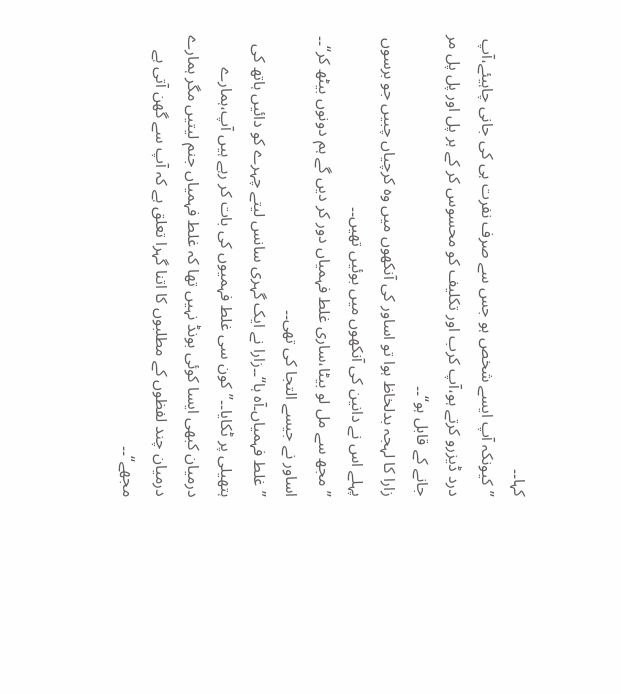کہا۔۔
”کیونکہ آپ ایسے شخص ہو جس سے صرف نفرت ہی کی جانی چاہیئے،آپ درد ڈیزرو کرتے ہو،آپ کرب اور تکلیف کو محسوس کر کے ہر پل اور پل پل مر جانے کے قابل ہو“۔۔
زارا کا لہجہ بدلخاظ ہوا تو اساور کی آنکھوں میں وہ کرچیاں چبیں جو برسوں پہلے اس نے دانین کی آنکھوں میں بوئیں تھیں۔۔
”مجھ سے مل لو بیٹا،ساری غلط فہمیاں دور کر دیں گے ہم دونوں بیٹھ کر“۔۔
اساور نے جیسے التجا کی تھی۔۔
”غلط فہمیاں۔آہ ہا“۔۔زارا نے ایک گہری سانس لیتے چہرے کو دائیں ہاتھ کی ہتھیلی پر ٹکایا۔۔”کون سی غلط فہمیوں کی بات کر رہے ہیں آپ،ہمارے درمیان کبھی ایسا کوئی بونڈ نہیں تھا کہ غلط فہمیاں جنم لیتیں مگر ہمارے درمیان چند لفظوں کے مطلبوں کا اتنا گہرا تعلق ہے کہ آپ سے گھن آتی ہے مجھے“۔۔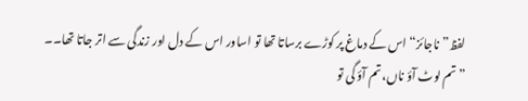لفظ”ناجائز“ اس کے دماغ پر کوڑے برساتا تھا تو اساور اس کے دل اور زندگی سے اتر جاتا تھا۔۔
”تم لوٹ آؤ ناں،تم آؤ گی تو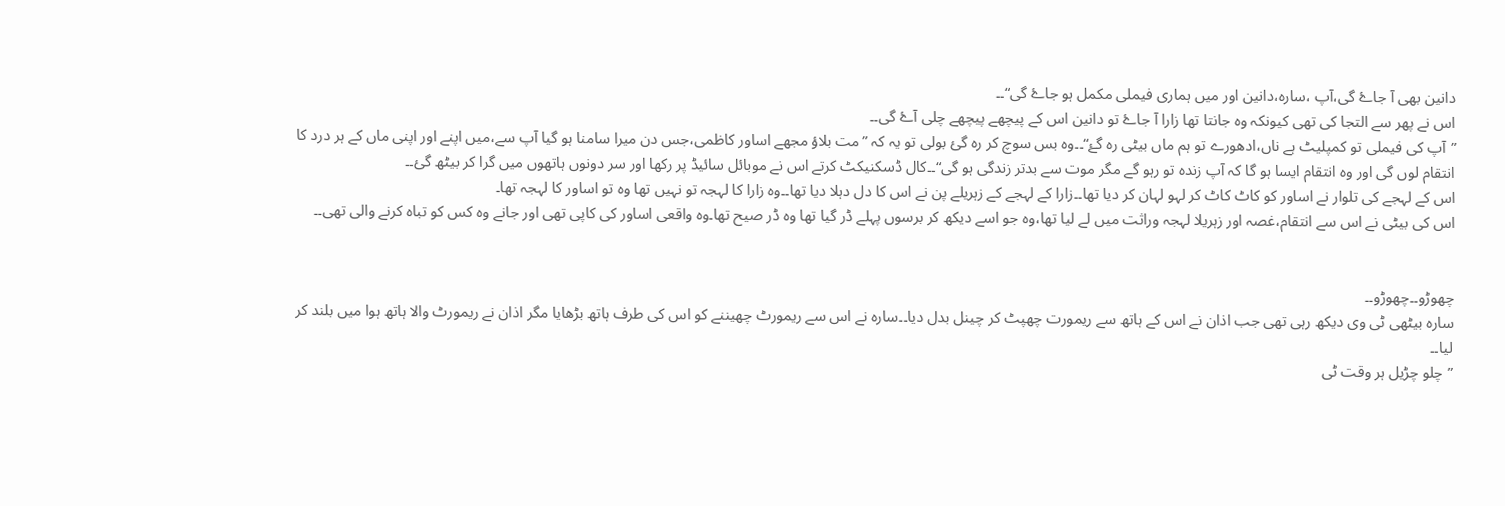دانین بھی آ جاۓ گی،آپ ،سارہ،دانین اور میں ہماری فیملی مکمل ہو جاۓ گی“۔۔
اس نے پھر سے التجا کی تھی کیونکہ وہ جانتا تھا زارا آ جاۓ تو دانین اس کے پیچھے پیچھے چلی آۓ گی۔۔
”آپ کی فیملی تو کمپلیٹ ہے ناں،ادھورے تو ہم ماں بیٹی رہ گۓ“۔۔وہ بس سوچ کر رہ گئ بولی تو یہ کہ ”مت بلاؤ مجھے اساور کاظمی،جس دن میرا سامنا ہو گیا آپ سے،میں اپنے اور اپنی ماں کے ہر درد کا انتقام لوں گی اور وہ انتقام ایسا ہو گا کہ آپ زندہ تو رہو گے مگر موت سے بدتر زندگی ہو گی“۔۔کال ڈسکنیکٹ کرتے اس نے موبائل سائیڈ پر رکھا اور سر دونوں ہاتھوں میں گرا کر بیٹھ گئ۔۔
اس کے لہجے کی تلوار نے اساور کو کاٹ کاٹ کر لہو لہان کر دیا تھا۔۔زارا کے لہجے کے زہریلے پن نے اس کا دل دہلا دیا تھا۔۔وہ زارا کا لہجہ تو نہیں تھا وہ تو اساور کا لہجہ تھا۔
اس کی بیٹی نے اس سے انتقام،غصہ اور زہریلا لہجہ وراثت میں لے لیا تھا،وہ جو اسے دیکھ کر برسوں پہلے ڈر گیا تھا وہ ڈر صیح تھا۔وہ واقعی اساور کی کاپی تھی اور جانے وہ کس کو تباہ کرنے والی تھی۔۔


چھوڑو۔۔چھوڑو۔۔
سارہ بیٹھی ٹی وی دیکھ رہی تھی جب اذان نے اس کے ہاتھ سے ریمورت چھپٹ کر چینل بدل دیا۔۔سارہ نے اس سے ریمورٹ چھیننے کو اس کی طرف ہاتھ بڑھایا مگر اذان نے ریمورٹ والا ہاتھ ہوا میں بلند کر لیا۔۔
”چلو چڑیل ہر وقت ٹی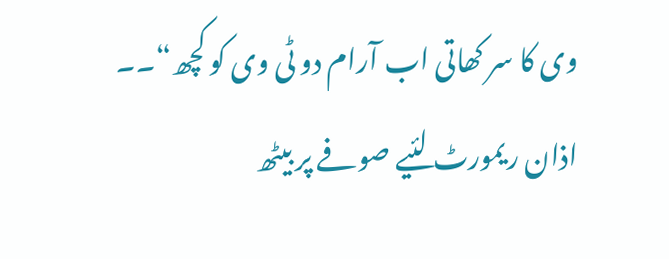وی کا سر کھاتی اب آرام دو ٹی وی کو کچھ“۔۔
اذان ریمورٹ لئیے صوفے پر بیٹھ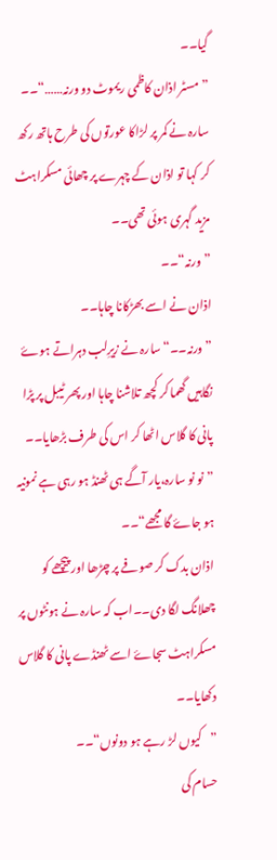گیا۔۔
”مسٹر اذان کاظمی ریموٹ دو ورنہ……“۔۔
سارہ نے کمر پر لڑاکا عورتوں کی طرح ہاتھ رکھ کر کہا تو اذان کے چہرے پر چھائی مسکراہٹ مزید گہری ہوئی تھی۔۔
”ورنہ“۔۔
اذان نے اسے بھڑکانا چاہا۔۔
”ورنہ۔۔“سارہ نے زیرِلب دہراتے ہوۓ نگاہیں گھما کر کچھ تلاشنا چاہا اور پھر ٹیبل پر پڑا پانی کا گلاس اٹھا کر اس کی طرف بڑھایا۔۔
”نو نو سارہ،یار آگے ہی ٹھنڈ ہو رہی ہے نمونیہ ہو جاۓ گا مجھے“۔۔
اذان بدک کر صوفے پر چڑھا اور پیچھے کو چھلانگ لگا دی۔۔اب کہ سارہ نے ہونٹوں پر مسکراہٹ سجاۓ اسے ٹھنڈے پانی کا گلاس دکھایا۔۔
”کیوں لڑ رہے ہو دونوں“۔۔
حسام کی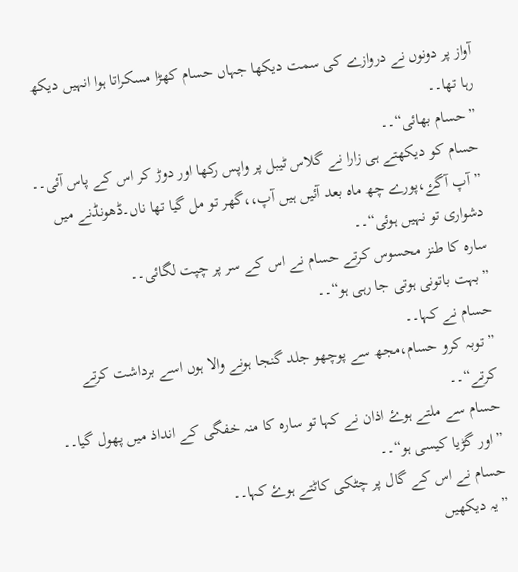آواز پر دونوں نے دروازے کی سمت دیکھا جہاں حسام کھڑا مسکراتا ہوا انہیں دیکھ رہا تھا۔۔
”حسام بھائی“۔۔
حسام کو دیکھتے ہی زارا نے گلاس ٹیبل پر واپس رکھا اور دوڑ کر اس کے پاس آئی۔۔
”آپ آگۓ،پورے چھ ماہ بعد آئیں ہیں آپ،،گھر تو مل گیا تھا ناں۔ڈھونڈنے میں دشواری تو نہیں ہوئی“۔۔
سارہ کا طنز محسوس کرتے حسام نے اس کے سر پر چپت لگائی۔۔
”بہت باتونی ہوتی جا رہی ہو“۔۔
حسام نے کہا۔۔
”توبہ کرو حسام،مجھ سے پوچھو جلد گنجا ہونے والا ہوں اسے برداشت کرتے کرتے“۔۔
حسام سے ملتے ہوۓ اذان نے کہا تو سارہ کا منہ خفگی کے انداذ میں پھول گیا۔۔
”اور گڑیا کیسی ہو“۔۔
حسام نے اس کے گال پر چٹکی کاٹتے ہوۓ کہا۔۔
”یہ دیکھیں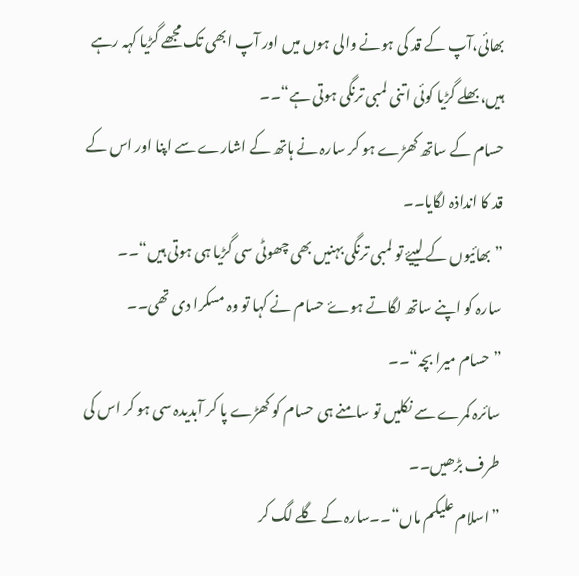بھائی،آپ کے قد کی ہونے والی ہوں میں اور آپ ابھی تک مجھے گڑیا کہہ رہے ہیں،بھلے گڑیا کوئی اتنی لمبی ترنگی ہوتی ہے“۔۔
حسام کے ساتھ کھڑے ہو کر سارہ نے ہاتھ کے اشارے سے اپنا اور اس کے قد کا انداذہ لگایا۔۔
”بھائیوں کے لییۓ تو لمبی ترنگی بہنیں بھی چھوٹی سی گڑیا ہی ہوتی ہیں“۔۔
سارہ کو اپنے ساتھ لگاتے ہوۓ حسام نے کہا تو وہ مسکرا دی تھی۔۔
”حسام میرا بچہ“۔۔
سائرہ کمرے سے نکلیں تو سامنے ہی حسام کو کھڑے پا کر آبدیدہ سی ہو کر اس کی طرف بڑھیں۔۔
”اسلام علیکم ماں“۔۔سارہ کے گلے لگ کر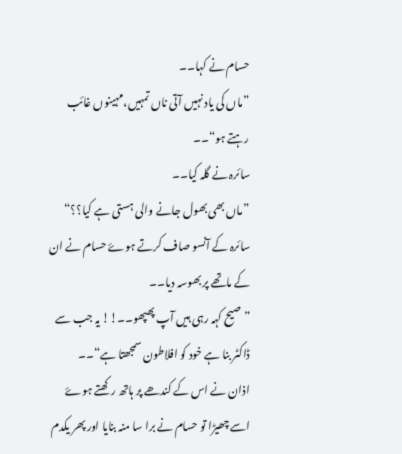حسام نے کہا۔۔
”ماں کی یاد نہیں آتی ناں تمہیں،مہینوں غائب رہتے ہو“۔۔
سائرہ نے گلہ کیا۔۔
”ماں بھی بھول جانے والی ہستی ہے کیا؟؟“
سائرہ کے آنسو صاف کرتے ہوۓ حسام نے ان کے ماتھے پر بھوسہ دیا۔۔
”صیح کہہ رہی ہیں آپ پھپھو۔۔!! یہ جب سے ڈاکٹر بنا ہے خود کو افلاطون سمجھتا ہے“۔۔
اذان نے اس کے کندھے پر ہاتھ رکھتے ہوۓ اسے چھیڑا تو حسام نے برا سا منہ بنایا اور پھر یکدم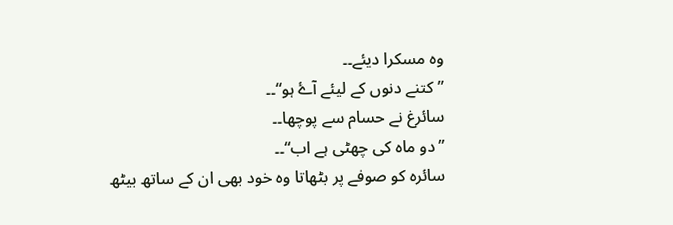وہ مسکرا دیئے۔۔
”کتنے دنوں کے لیئے آۓ ہو“۔۔
سائرغ نے حسام سے پوچھا۔۔
”دو ماہ کی چھٹی ہے اب“۔۔
سائرہ کو صوفے پر بٹھاتا وہ خود بھی ان کے ساتھ بیٹھ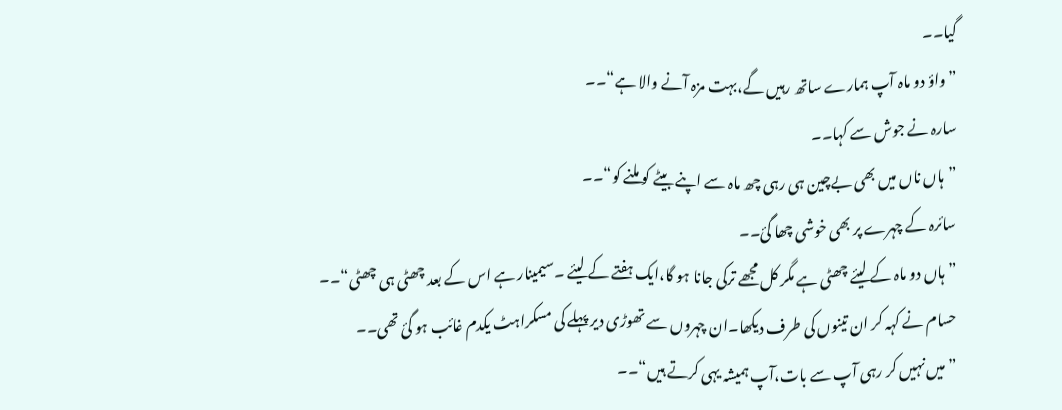گیا۔۔
”واؤ دو ماہ آپ ہمارے ساتھ رہیں گے،بہت مزہ آنے والا ہے“۔۔
سارہ نے جوش سے کہا۔۔
”ہاں ناں میں بھی بےچین ہی رہی چھ ماہ سے اپنے بیٹے کو ملنے کو“۔۔
سائرہ کے چہرے پر بھی خوشی چھا گئ۔۔
”ہاں دو ماہ کے لیئے چھٹی ہے مگر کل مجھے ترکی جانا ہو گا،ایک ہفتے کے لیئے ۔سیمینار ہے اس کے بعد چھٹی ہی چھٹی“۔۔
حسام نے کہہ کر ان تینوں کی طرف دیکھا۔ان چہروں سے تھوڑی دیر پہلے کی مسکراہٹ یکدم غائب ہو گئ تھی۔۔
”میں نہیں کر رہی آپ سے بات،آپ ہمیشہ یہی کرتے ہیں“۔۔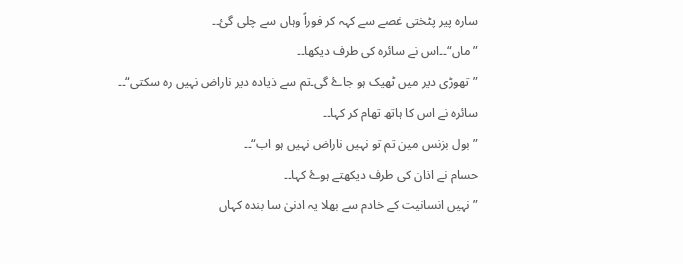سارہ پیر پٹختی غصے سے کہہ کر فوراً وہاں سے چلی گئ۔۔
”ماں“۔۔اس نے سائرہ کی طرف دیکھا۔۔
”تھوڑی دیر میں ٹھیک ہو جاۓ گی۔تم سے ذیادہ دیر ناراض نہیں رہ سکتی“۔۔
سائرہ نے اس کا ہاتھ تھام کر کہا۔۔
”بول بزنس مین تم تو نہیں ناراض نہیں ہو اب“۔۔
حسام نے اذان کی طرف دیکھتے ہوۓ کہا۔۔
”نہیں انسانیت کے خادم سے بھلا یہ ادنیٰ سا بندہ کہاں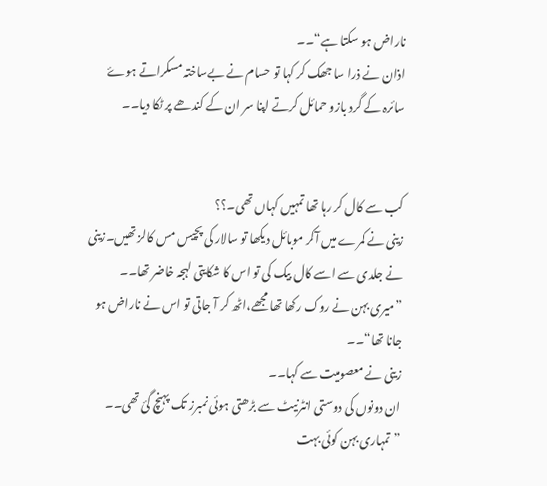ناراض ہو سکتا ہے“۔۔
اذان نے ذرا سا جھک کر کہا تو حسام نے بےساختہ مسکراتے ہوۓ سائرہ کے گرد بازو حمائل کرتے اپنا سر ان کے کندھے پر ٹکا دیا۔۔


کب سے کال کر رہا تھا تمہیں کہاں تھی۔؟؟
زینی نے کمرے میں آکر موبائل دیکھا تو سالار کی پچیس مس کالز تھیں۔زینی نے جلدی سے اسے کال بیک کی تو اس کا شکایتی لہجہ خاضر تھا۔۔
”میری بہن نے روک رکھا تھا مجھے،اٹھ کر آ جاتی تو اس نے ناراض ہو جانا تھا“۔۔
زینی نے معصومیت سے کہا۔۔
ان دونوں کی دوستی انٹرنیٹ سے بڑھتی ہوئی نمبرز تک پہنچ گئ تھی۔۔
”تمہاری بہن کوئی بہت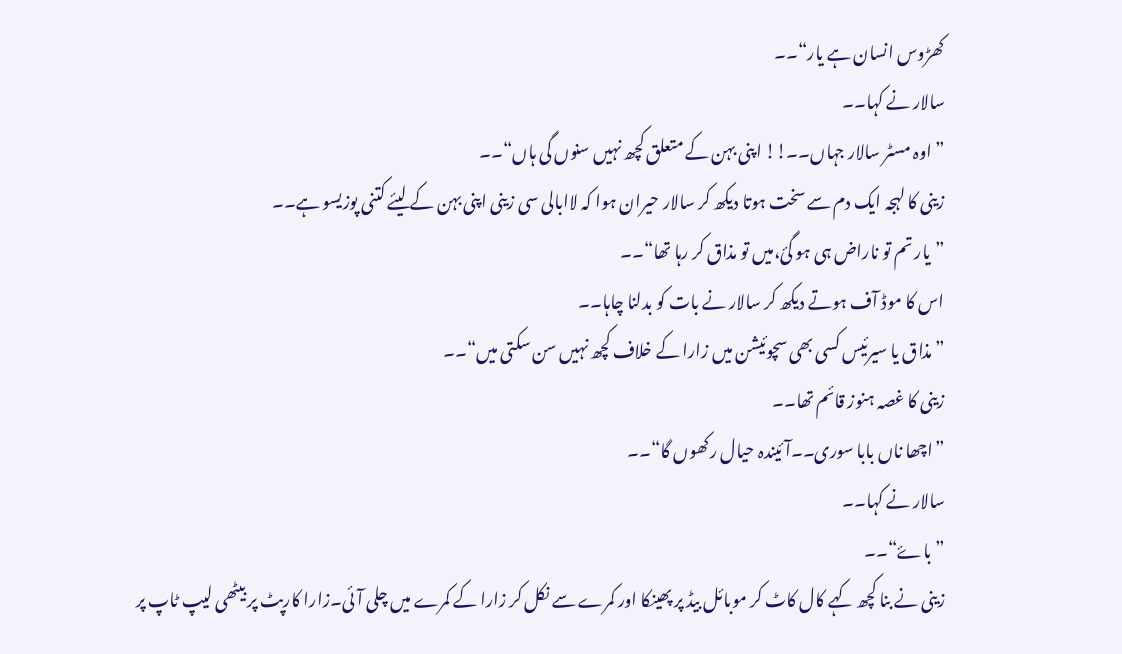کھڑوس انسان ہے یار“۔۔
سالار نے کہا۔۔
”اوہ مسٹر سالار جہاں۔۔!! اپنی بہن کے متعلق کچھ نہیں سنوں گی ہاں“۔۔
زینی کا لہجہ ایک دم سے سخت ہوتا دیکھ کر سالار حیران ہوا کہ لاابالی سی زینی اپنی بہن کے لیئے کتنی پوزیسو ہے۔۔
”یار تم تو ناراض ہی ہو گئ،میں تو مذاق کر رہا تھا“۔۔
اس کا موڈ آف ہوتے دیکھ کر سالار نے بات کو بدلنا چاہا۔۔
”مذاق یا سیرئیس کسی بھی سچوئیشن میں زارا کے خلاف کچھ نہیں سن سکتی میں“۔۔
زینی کا غصہ ہنوز قائم تھا۔۔
”اچھا ناں بابا سوری۔۔آئیندہ حیال رکھوں گا“۔۔
سالار نے کہا۔۔
”باۓ“۔۔
زینی نے بنا کچھ کہے کال کاٹ کر موبائل بیڈ پر پھینکا اور کمرے سے نکل کر زارا کے کمرے میں چلی آئی۔زارا کارپٹ پر بیٹھی لیپ ٹاپ پر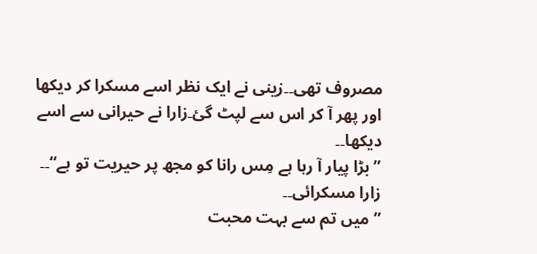مصروف تھی۔۔زینی نے ایک نظر اسے مسکرا کر دیکھا اور پھر آ کر اس سے لپٹ گئ۔زارا نے حیرانی سے اسے دیکھا۔۔
”بڑا پیار آ رہا ہے مِس رانا کو مجھ پر حیریت تو ہے“۔۔
زارا مسکرائی۔۔
”میں تم سے بہت محبت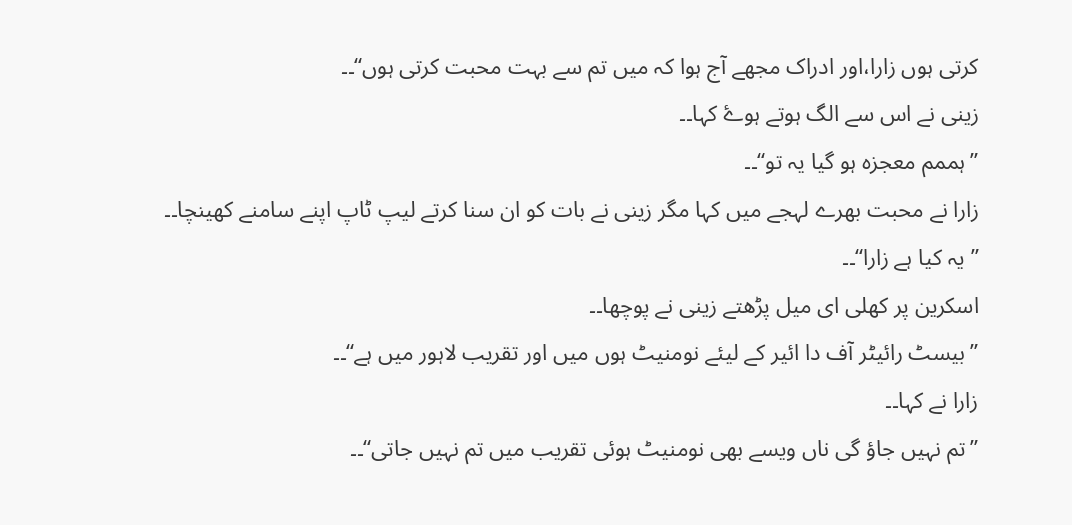کرتی ہوں زارا،اور ادراک مجھے آج ہوا کہ میں تم سے بہت محبت کرتی ہوں“۔۔
زینی نے اس سے الگ ہوتے ہوۓ کہا۔۔
”ہممم معجزہ ہو گیا یہ تو“۔۔
زارا نے محبت بھرے لہجے میں کہا مگر زینی نے بات کو ان سنا کرتے لیپ ٹاپ اپنے سامنے کھینچا۔۔
”یہ کیا ہے زارا“۔۔
اسکرین پر کھلی ای میل پڑھتے زینی نے پوچھا۔۔
”بیسٹ رائیٹر آف دا ائیر کے لیئے نومنیٹ ہوں میں اور تقریب لاہور میں ہے“۔۔
زارا نے کہا۔۔
”تم نہیں جاؤ گی ناں ویسے بھی نومنیٹ ہوئی تقریب میں تم نہیں جاتی“۔۔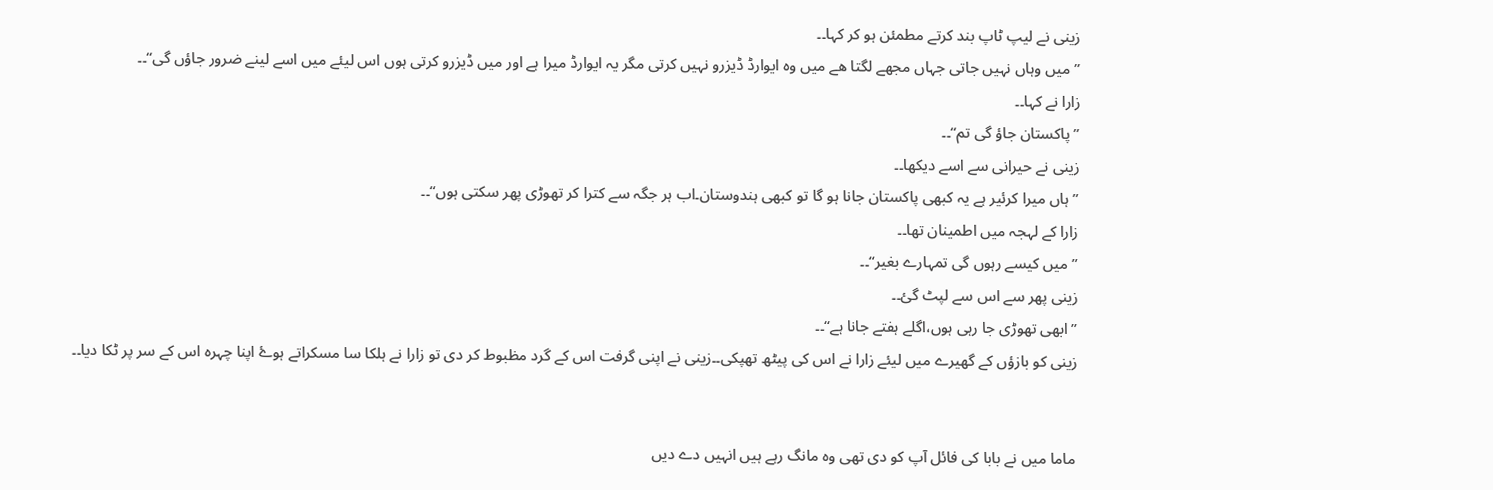زینی نے لیپ ٹاپ بند کرتے مطمئن ہو کر کہا۔۔
”میں وہاں نہیں جاتی جہاں مجھے لگتا ھے میں وہ ایوارڈ ڈیزرو نہیں کرتی مگر یہ ایوارڈ میرا ہے اور میں ڈیزرو کرتی ہوں اس لیئے میں اسے لینے ضرور جاؤں گی“۔۔
زارا نے کہا۔۔
”پاکستان جاؤ گی تم“۔۔
زینی نے حیرانی سے اسے دیکھا۔۔
”ہاں میرا کرئیر ہے یہ کبھی پاکستان جانا ہو گا تو کبھی ہندوستان۔اب ہر جگہ سے کترا کر تھوڑی پھر سکتی ہوں“۔۔
زارا کے لہجہ میں اطمینان تھا۔۔
”میں کیسے رہوں گی تمہارے بغیر“۔۔
زینی پھر سے اس سے لپٹ گئ۔۔
”ابھی تھوڑی جا رہی ہوں،اگلے ہفتے جانا ہے“۔۔
زینی کو بازؤں کے گھیرے میں لیئے زارا نے اس کی پیٹھ تھپکی۔۔زینی نے اپنی گرفت اس کے گرد مظبوط کر دی تو زارا نے ہلکا سا مسکراتے ہوۓ اپنا چہرہ اس کے سر پر ٹکا دیا۔۔


ماما میں نے بابا کی فائل آپ کو دی تھی وہ مانگ رہے ہیں انہیں دے دیں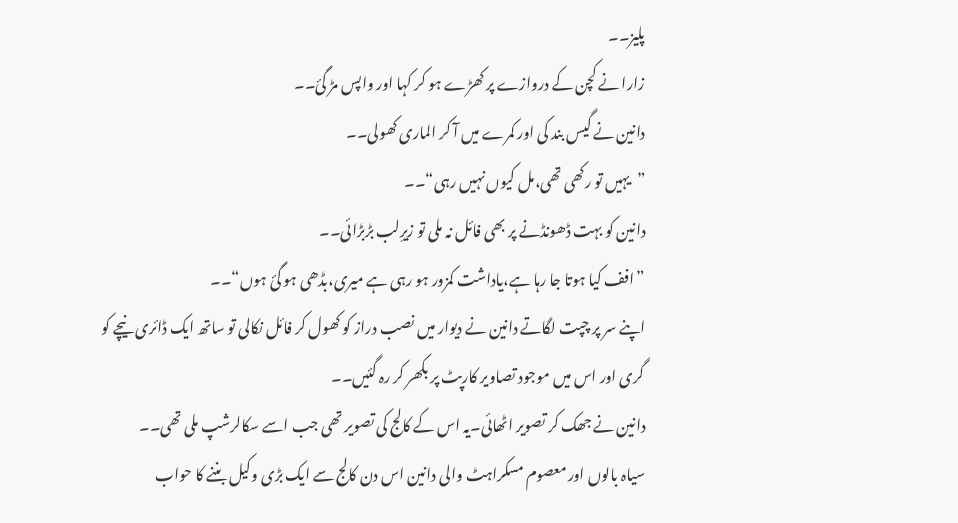پلیز۔۔
زارا نے کچن کے دروازے پر کھڑے ہو کر کہا اور واپس مڑ گئ۔۔
دانین نے گیس بند کی اور کمرے میں آ کر الماری کھولی۔۔
”یہیں تو رکھی تھی،مل کیوں نہیں رہی“۔۔
دانین کو بہت ڈھونڈنے پر بھی فائل نہ ملی تو زیرِلب بڑبڑائی۔۔
”افف کیا ہوتا جا رہا ہے،یاداشت کمزور ہو رہی ہے میری،بڈھی ہو گئ ہوں“۔۔
اپنے سر پر چپت لگاتے دانین نے دیوار میں نصب دراز کو کھول کر فائل نکالی تو ساتھ ایک ڈائری نیچے کو گری اور اس میں موجود تصاویر کارپٹ پر بکھر کر رہ گئیں۔۔
دانین نے جھک کر تصویر اٹھائی۔یہ اس کے کالج کی تصویر تھی جب اسے سکالرشپ ملی تھی۔۔
سیاہ بالوں اور معصوم مسکراہٹ والی دانین اس دن کالج سے ایک بڑی وکیل بننے کا حواب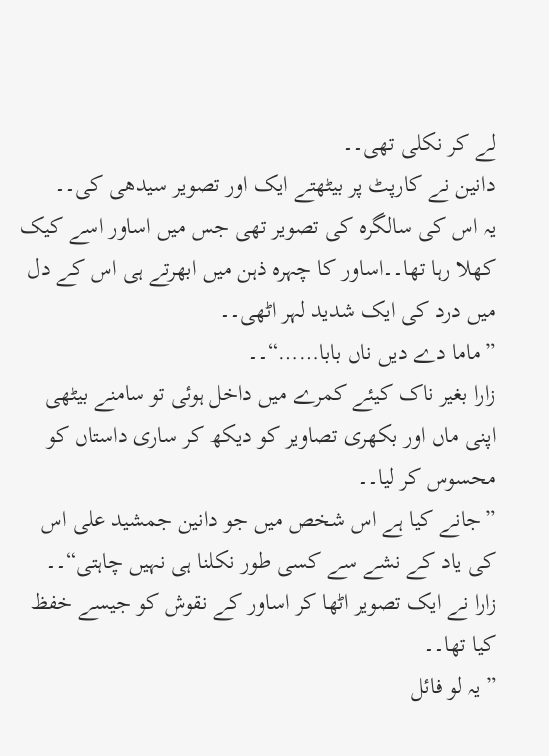لے کر نکلی تھی۔۔
دانین نے کارپٹ پر بیٹھتے ایک اور تصویر سیدھی کی۔۔
یہ اس کی سالگرہ کی تصویر تھی جس میں اساور اسے کیک کھلا رہا تھا۔۔اساور کا چہرہ ذہن میں ابھرتے ہی اس کے دل میں درد کی ایک شدید لہر اٹھی۔۔
”ماما دے دیں ناں بابا……“۔۔
زارا بغیر ناک کیئے کمرے میں داخل ہوئی تو سامنے بیٹھی اپنی ماں اور بکھری تصاویر کو دیکھ کر ساری داستاں کو محسوس کر لیا۔۔
”جانے کیا ہے اس شخص میں جو دانین جمشید علی اس کی یاد کے نشے سے کسی طور نکلنا ہی نہیں چاہتی“۔۔
زارا نے ایک تصویر اٹھا کر اساور کے نقوش کو جیسے خفظ کیا تھا۔۔
”یہ لو فائل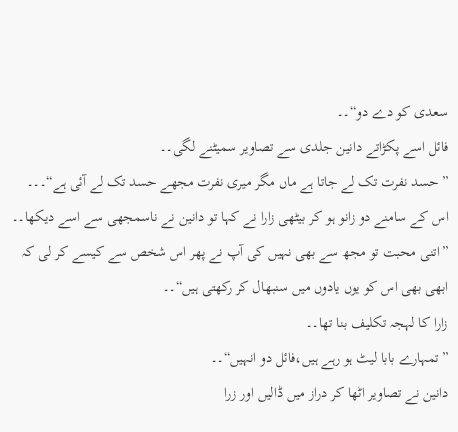سعدی کو دے دو“۔۔
فائل اسے پکڑاتے دانین جلدی سے تصاویر سمیٹنے لگی۔۔
”حسد نفرت تک لے جاتا ہے ماں مگر میری نفرت مجھے حسد تک لے آئی ہے“۔۔۔
اس کے سامنے دو زانو ہو کر بیٹھی زارا نے کہا تو دانین نے ناسمجھی سے اسے دیکھا۔۔
”اتنی محبت تو مجھ سے بھی نہیں کی آپ نے پھر اس شخص سے کیسے کر لی کہ ابھی بھی اس کو یوں یادوں میں سنبھال کر رکھتی ہیں“۔۔
زارا کا لہجہ تکلیف بنا تھا۔۔
”تمہارے بابا لیٹ ہو رہے ہیں،فائل دو انہیں“۔۔
دانین نے تصاویر اٹھا کر دراز میں ڈالیں اور زرا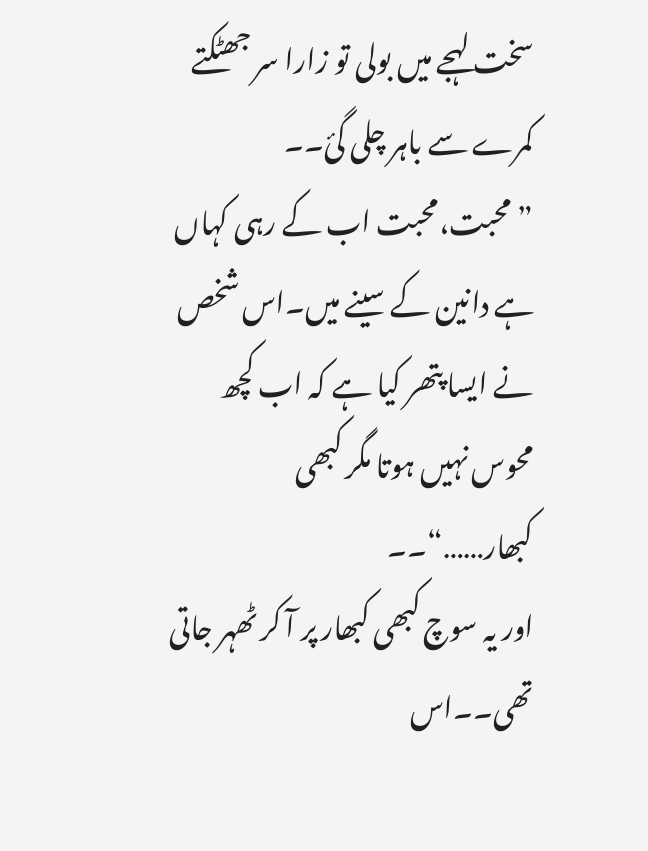سخت لہجے میں بولی تو زارا سر جھٹکتے کمرے سے باہر چلی گئ۔۔
”محبت،محبت اب کے رہی کہاں ہے دانین کے سینے میں۔اس شخص نے ایسا پتھر کیا ہے کہ اب کچھ محوس نہیں ہوتا مگر کبھی کبھار……“۔۔
اور یہ سوچ کبھی کبھار پر آ کر ٹھہر جاتی تھی۔۔اس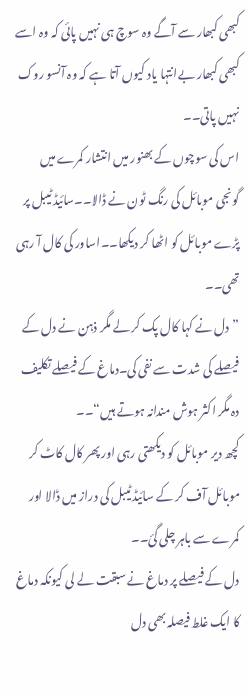کبھی کبھار سے آگے وہ سوچ ہی نہیں پائی کہ وہ اسے کبھی کبھار بےانتہا یاد کیوں آتا ہے کہ وہ آنسو روک نہیں پاتی۔۔
اس کی سوچوں کے بھنور میں انتشار کمرے میں گونجی موبائل کی رنگ ٹون نے ڈالا۔۔سائیڈ ٹیبل پر پڑے موبائل کو اٹھا کر دیکھا۔۔اساور کی کال آ رہی تھی۔۔
”دل نے کہا کال پک کر لے مگر ذہن نے دل کے فیصلے کی شدت سے نفی کی۔دماغ کے فیصلے تکلیف دہ مگر اکثر ہوش مندانہ ہوتے ہیں“۔۔
کچھ دیر موبائل کو دیکھتی رہی اور پھر کال کاٹ کر موبائل آف کر کے سائیڈ ٹیبل کی دراز میں ڈالا اور کمرے سے باہر چلی گئ۔۔
دل کے فیصلے پر دماغ نے سبقت لے لی کیونکہ دماغ کا ایک غلط فیصلہ بھی دل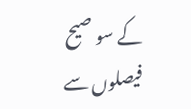کے سو صیح فیصلوں سے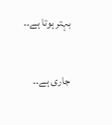بہتر ہوتا ہے۔۔


جاری ہے۔۔